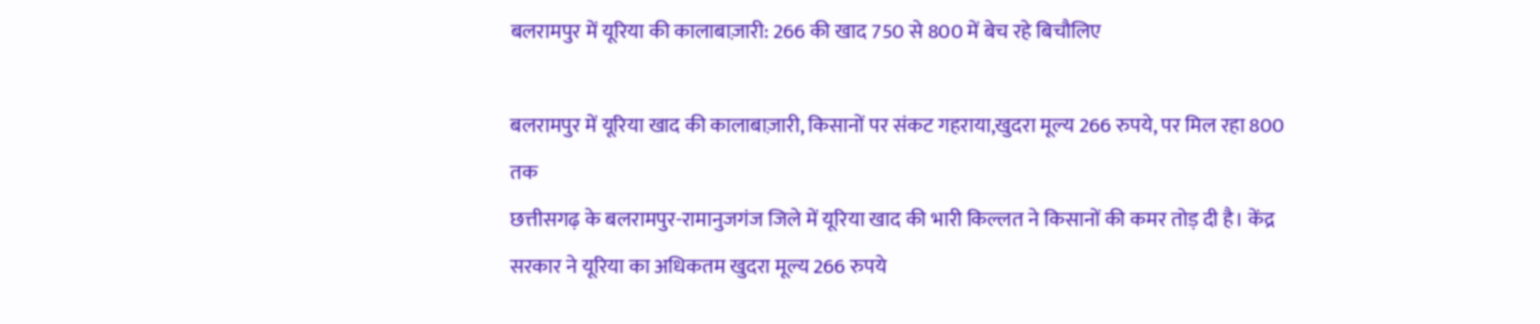बलरामपुर में यूरिया की कालाबाज़ारी: 266 की खाद 750 से 800 में बेच रहे बिचौलिए

बलरामपुर में यूरिया खाद की कालाबाज़ारी, किसानों पर संकट गहराया,खुदरा मूल्य 266 रुपये, पर मिल रहा 800 तक
छत्तीसगढ़ के बलरामपुर-रामानुजगंज जिले में यूरिया खाद की भारी किल्लत ने किसानों की कमर तोड़ दी है। केंद्र सरकार ने यूरिया का अधिकतम खुदरा मूल्य 266 रुपये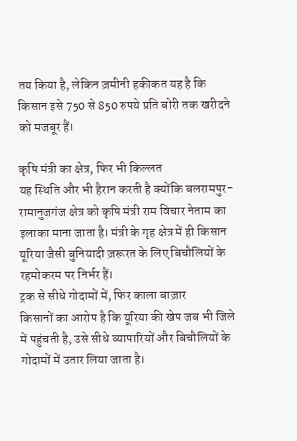तय किया है, लेकिन ज़मीनी हकीकत यह है कि किसान इसे 750 से 850 रुपये प्रति बोरी तक खरीदने को मजबूर हैं।

कृषि मंत्री का क्षेत्र, फिर भी किल्लत
यह स्थिति और भी हैरान करती है क्योंकि बलरामपुर-रामानुजगंज क्षेत्र को कृषि मंत्री राम विचार नेताम का इलाका माना जाता है। मंत्री के गृह क्षेत्र में ही किसान यूरिया जैसी बुनियादी ज़रूरत के लिए बिचौलियों के रहमोकरम पर निर्भर हैं।
ट्रक से सीधे गोदामों में, फिर काला बाज़ार
किसानों का आरोप है कि यूरिया की खेप जब भी जिले में पहुंचती है, उसे सीधे व्यापारियों और बिचौलियों के गोदामों में उतार लिया जाता है।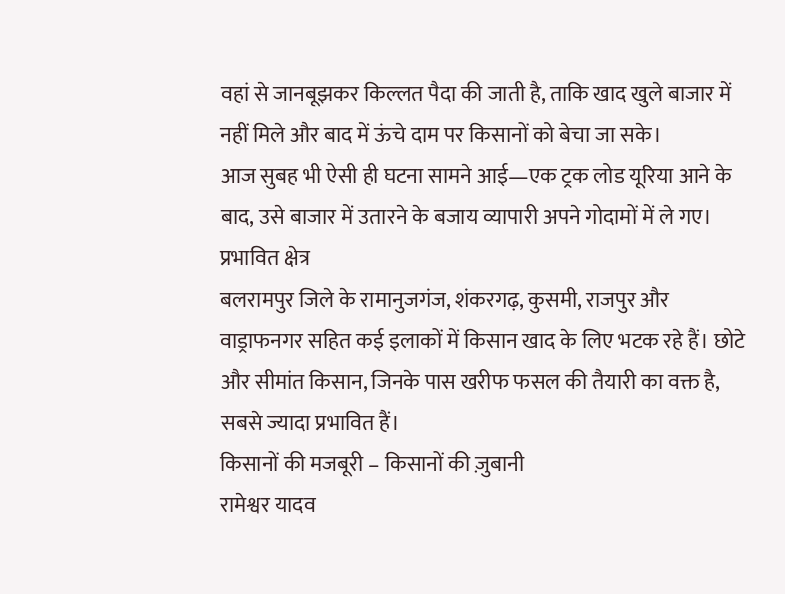वहां से जानबूझकर किल्लत पैदा की जाती है, ताकि खाद खुले बाजार में नहीं मिले और बाद में ऊंचे दाम पर किसानों को बेचा जा सके।
आज सुबह भी ऐसी ही घटना सामने आई—एक ट्रक लोड यूरिया आने के बाद, उसे बाजार में उतारने के बजाय व्यापारी अपने गोदामों में ले गए।
प्रभावित क्षेत्र
बलरामपुर जिले के रामानुजगंज, शंकरगढ़, कुसमी, राजपुर और वाड्राफनगर सहित कई इलाकों में किसान खाद के लिए भटक रहे हैं। छोटे और सीमांत किसान, जिनके पास खरीफ फसल की तैयारी का वक्त है, सबसे ज्यादा प्रभावित हैं।
किसानों की मजबूरी – किसानों की ज़ुबानी
रामेश्वर यादव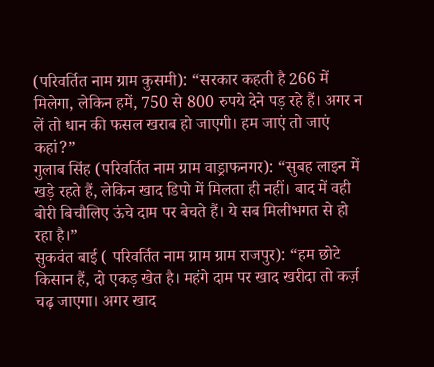(परिवर्तित नाम ग्राम कुसमी): “सरकार कहती है 266 में मिलेगा, लेकिन हमें, 750 से 800 रुपये देने पड़ रहे हैं। अगर न लें तो धान की फसल खराब हो जाएगी। हम जाएं तो जाएं कहां?”
गुलाब सिंह (परिवर्तित नाम ग्राम वाड्राफनगर): “सुबह लाइन में खड़े रहते हैं, लेकिन खाद डिपो में मिलता ही नहीं। बाद में वही बोरी बिचौलिए ऊंचे दाम पर बेचते हैं। ये सब मिलीभगत से हो रहा है।”
सुकवंत बाई ( परिवर्तित नाम ग्राम ग्राम राजपुर): “हम छोटे किसान हैं, दो एकड़ खेत है। महंगे दाम पर खाद खरीदा तो कर्ज़ चढ़ जाएगा। अगर खाद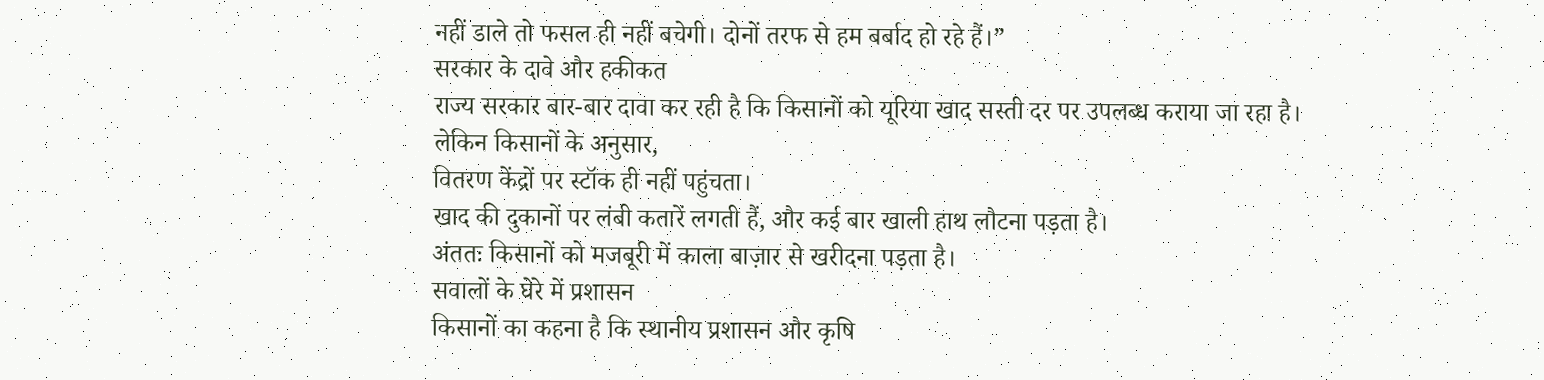नहीं डाले तो फसल ही नहीं बचेगी। दोनों तरफ से हम बर्बाद हो रहे हैं।”
सरकार के दावे और हकीकत
राज्य सरकार बार-बार दावा कर रही है कि किसानों को यूरिया खाद सस्ती दर पर उपलब्ध कराया जा रहा है।
लेकिन किसानों के अनुसार,
वितरण केंद्रों पर स्टॉक ही नहीं पहुंचता।
खाद की दुकानों पर लंबी कतारें लगती हैं, और कई बार खाली हाथ लौटना पड़ता है।
अंततः किसानों को मजबूरी में काला बाज़ार से खरीदना पड़ता है।
सवालों के घेरे में प्रशासन
किसानों का कहना है कि स्थानीय प्रशासन और कृषि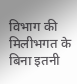विभाग की मिलीभगत के बिना इतनी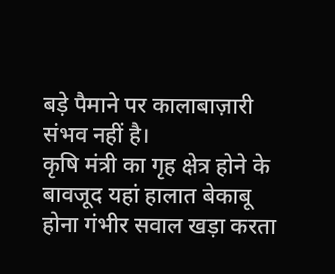बड़े पैमाने पर कालाबाज़ारी संभव नहीं है।
कृषि मंत्री का गृह क्षेत्र होने के बावजूद यहां हालात बेकाबू होना गंभीर सवाल खड़ा करता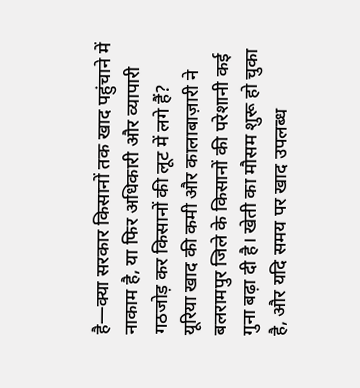है—क्या सरकार किसानों तक खाद पहुंचाने में नाकाम है, या फिर अधिकारी और व्यापारी गठजोड़ कर किसानों की लूट में लगे हैं?
यूरिया खाद की कमी और कालाबाज़ारी ने बलरामपुर जिले के किसानों की परेशानी कई गुना बढ़ा दी है। खेती का मौसम शुरू हो चुका है, और यदि समय पर खाद उपलब्ध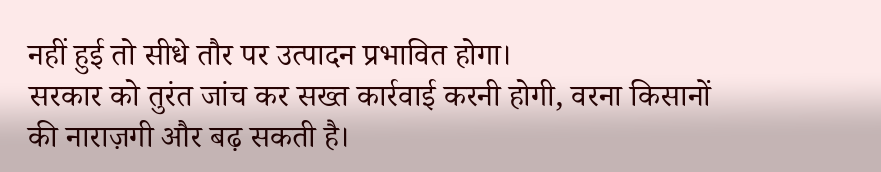नहीं हुई तो सीधे तौर पर उत्पादन प्रभावित होगा।
सरकार को तुरंत जांच कर सख्त कार्रवाई करनी होगी, वरना किसानों की नाराज़गी और बढ़ सकती है।